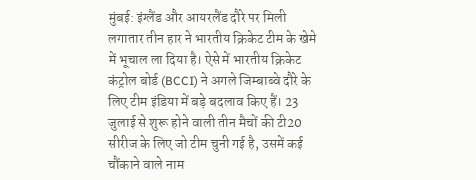मुंबई: इंग्लैंड और आयरलैंड दौरे पर मिली लगातार तीन हार ने भारतीय क्रिकेट टीम के खेमे में भूचाल ला दिया है। ऐसे में भारतीय क्रिकेट कंट्रोल बोर्ड (BCCI) ने अगले जिम्बाब्वे दौरे के लिए टीम इंडिया में बड़े बदलाव किए हैं। 23 जुलाई से शुरू होने वाली तीन मैचों की टी20 सीरीज के लिए जो टीम चुनी गई है, उसमें कई चौंकाने वाले नाम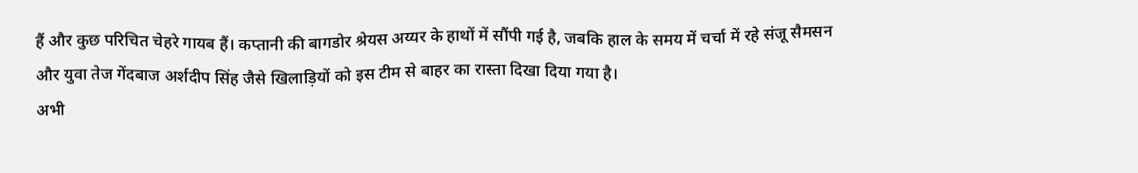हैं और कुछ परिचित चेहरे गायब हैं। कप्तानी की बागडोर श्रेयस अय्यर के हाथों में सौंपी गई है, जबकि हाल के समय में चर्चा में रहे संजू सैमसन और युवा तेज गेंदबाज अर्शदीप सिंह जैसे खिलाड़ियों को इस टीम से बाहर का रास्ता दिखा दिया गया है।
अभी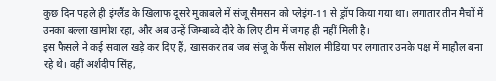कुछ दिन पहले ही इंग्लैंड के खिलाफ दूसरे मुकाबले में संजू सैमसन को प्लेइंग-11 से ड्रॉप किया गया था। लगातार तीन मैचों में उनका बल्ला खामोश रहा, और अब उन्हें जिम्बाब्वे दौरे के लिए टीम में जगह ही नहीं मिली है।
इस फैसले ने कई सवाल खड़े कर दिए हैं, खासकर तब जब संजू के फैंस सोशल मीडिया पर लगातार उनके पक्ष में माहौल बना रहे थे। वहीं अर्शदीप सिंह,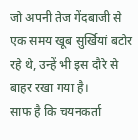जो अपनी तेज गेंदबाजी से एक समय खूब सुर्खियां बटोर रहे थे, उन्हें भी इस दौरे से बाहर रखा गया है।
साफ है कि चयनकर्ता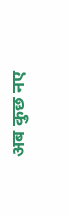अब कुछ नए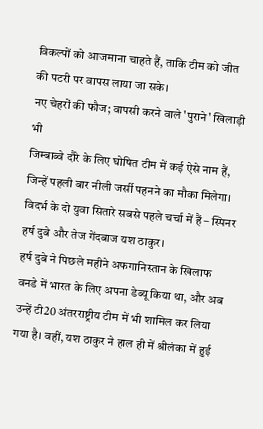विकल्पों को आजमाना चाहते हैं, ताकि टीम को जीत की पटरी पर वापस लाया जा सके।
नए चेहरों की फौज; वापसी करने वाले 'पुराने' खिलाड़ी भी
जिम्बाब्वे दौरे के लिए घोषित टीम में कई ऐसे नाम हैं, जिन्हें पहली बार नीली जर्सी पहनने का मौका मिलेगा। विदर्भ के दो युवा सितारे सबसे पहले चर्चा में हैं – स्पिनर हर्ष दुबे और तेज गेंदबाज यश ठाकुर।
हर्ष दुबे ने पिछले महीने अफगानिस्तान के खिलाफ वनडे में भारत के लिए अपना डेब्यू किया था, और अब उन्हें टी20 अंतरराष्ट्रीय टीम में भी शामिल कर लिया गया है। वहीं, यश ठाकुर ने हाल ही में श्रीलंका में हुई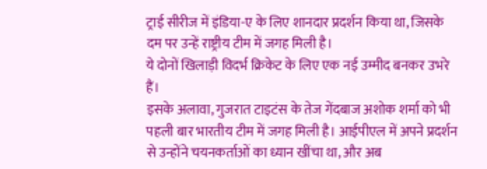ट्राई सीरीज में इंडिया-ए के लिए शानदार प्रदर्शन किया था, जिसके दम पर उन्हें राष्ट्रीय टीम में जगह मिली है।
ये दोनों खिलाड़ी विदर्भ क्रिकेट के लिए एक नई उम्मीद बनकर उभरे हैं।
इसके अलावा, गुजरात टाइटंस के तेज गेंदबाज अशोक शर्मा को भी पहली बार भारतीय टीम में जगह मिली है। आईपीएल में अपने प्रदर्शन से उन्होंने चयनकर्ताओं का ध्यान खींचा था, और अब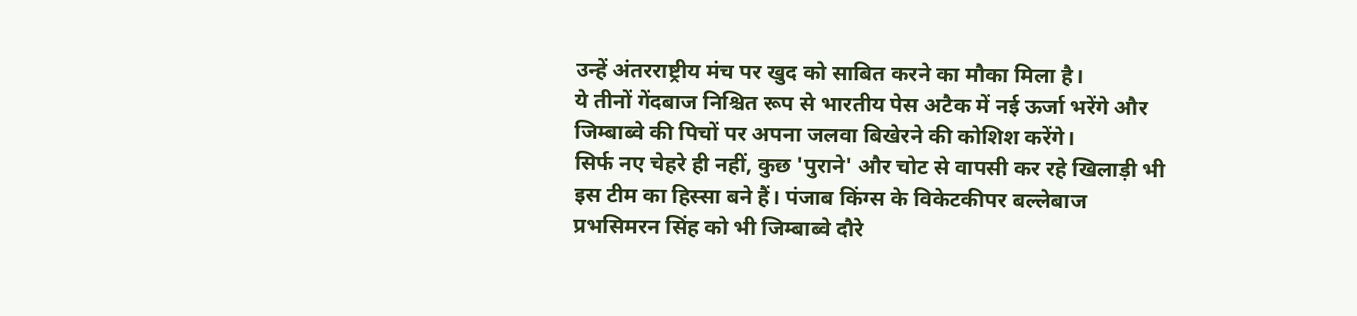उन्हें अंतरराष्ट्रीय मंच पर खुद को साबित करने का मौका मिला है।
ये तीनों गेंदबाज निश्चित रूप से भारतीय पेस अटैक में नई ऊर्जा भरेंगे और जिम्बाब्वे की पिचों पर अपना जलवा बिखेरने की कोशिश करेंगे।
सिर्फ नए चेहरे ही नहीं, कुछ 'पुराने' और चोट से वापसी कर रहे खिलाड़ी भी इस टीम का हिस्सा बने हैं। पंजाब किंग्स के विकेटकीपर बल्लेबाज प्रभसिमरन सिंह को भी जिम्बाब्वे दौरे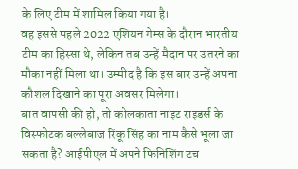के लिए टीम में शामिल किया गया है।
वह इससे पहले 2022 एशियन गेम्स के दौरान भारतीय टीम का हिस्सा थे, लेकिन तब उन्हें मैदान पर उतरने का मौका नहीं मिला था। उम्मीद है कि इस बार उन्हें अपना कौशल दिखाने का पूरा अवसर मिलेगा।
बात वापसी की हो, तो कोलकाता नाइट राइडर्स के विस्फोटक बल्लेबाज रिंकू सिंह का नाम कैसे भूला जा सकता है? आईपीएल में अपने फिनिशिंग टच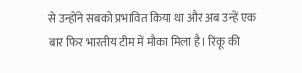से उन्होंने सबको प्रभावित किया था और अब उन्हें एक बार फिर भारतीय टीम में मौका मिला है। रिंकू की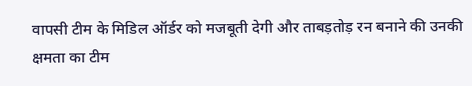वापसी टीम के मिडिल ऑर्डर को मजबूती देगी और ताबड़तोड़ रन बनाने की उनकी क्षमता का टीम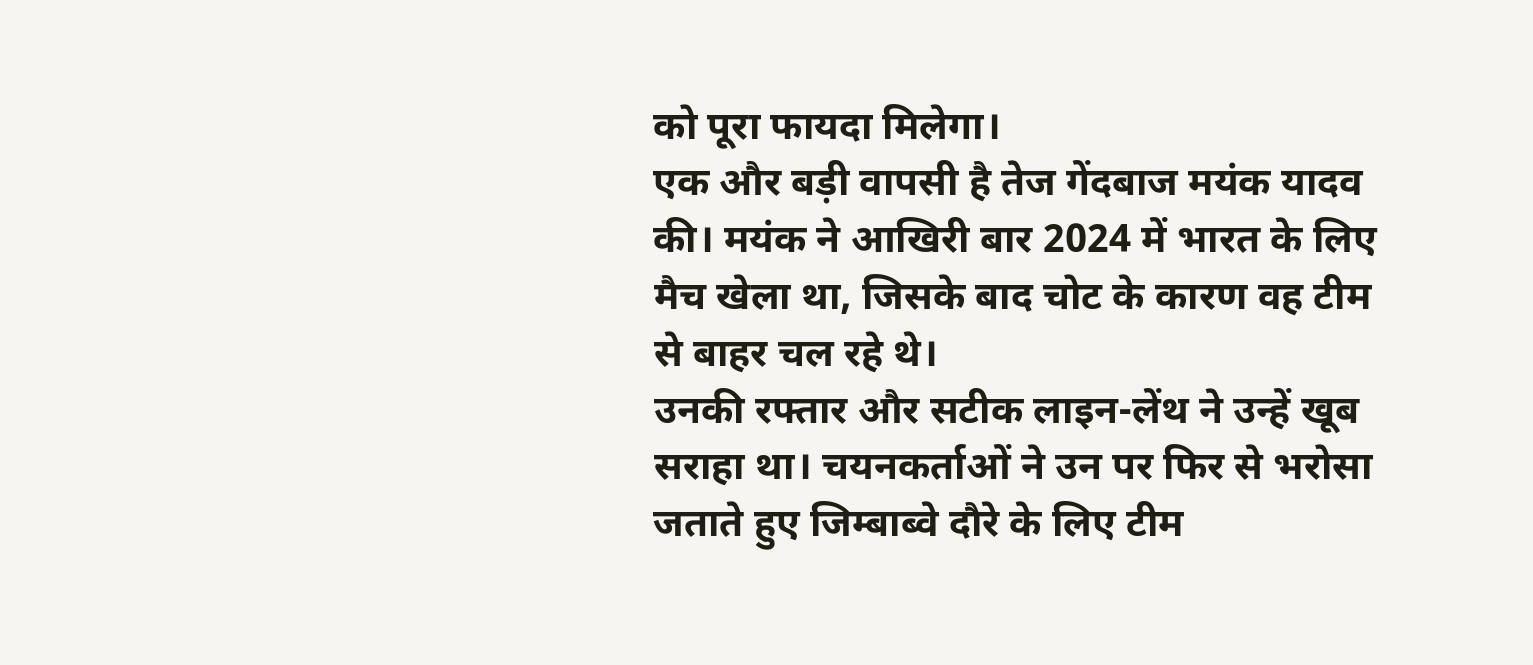को पूरा फायदा मिलेगा।
एक और बड़ी वापसी है तेज गेंदबाज मयंक यादव की। मयंक ने आखिरी बार 2024 में भारत के लिए मैच खेला था, जिसके बाद चोट के कारण वह टीम से बाहर चल रहे थे।
उनकी रफ्तार और सटीक लाइन-लेंथ ने उन्हें खूब सराहा था। चयनकर्ताओं ने उन पर फिर से भरोसा जताते हुए जिम्बाब्वे दौरे के लिए टीम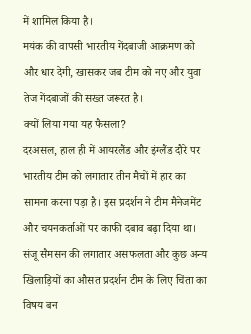में शामिल किया है।
मयंक की वापसी भारतीय गेंदबाजी आक्रमण को और धार देगी, खासकर जब टीम को नए और युवा तेज गेंदबाजों की सख्त जरूरत है।
क्यों लिया गया यह फैसला?
दरअसल, हाल ही में आयरलैंड और इंग्लैंड दौरे पर भारतीय टीम को लगातार तीन मैचों में हार का सामना करना पड़ा है। इस प्रदर्शन ने टीम मैनेजमेंट और चयनकर्ताओं पर काफी दबाव बढ़ा दिया था।
संजू सैमसन की लगातार असफलता और कुछ अन्य खिलाड़ियों का औसत प्रदर्शन टीम के लिए चिंता का विषय बन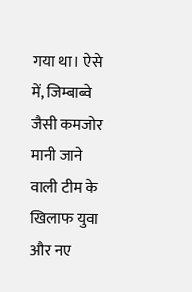गया था। ऐसे में, जिम्बाब्वे जैसी कमजोर मानी जाने वाली टीम के खिलाफ युवा और नए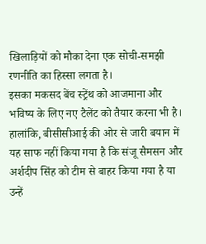खिलाड़ियों को मौका देना एक सोची-समझी रणनीति का हिस्सा लगता है।
इसका मकसद बेंच स्ट्रेंथ को आजमाना और भविष्य के लिए नए टैलेंट को तैयार करना भी है।
हालांकि, बीसीसीआई की ओर से जारी बयान में यह साफ नहीं किया गया है कि संजू सैमसन और अर्शदीप सिंह को टीम से बाहर किया गया है या उन्हें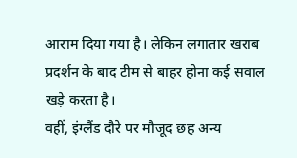आराम दिया गया है। लेकिन लगातार खराब प्रदर्शन के बाद टीम से बाहर होना कई सवाल खड़े करता है।
वहीं, इंग्लैंड दौरे पर मौजूद छह अन्य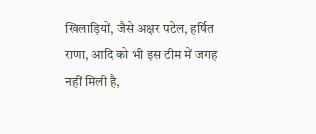खिलाड़ियों, जैसे अक्षर पटेल, हर्षित राणा, आदि को भी इस टीम में जगह नहीं मिली है,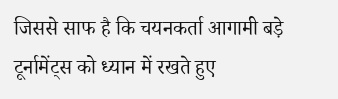जिससे साफ है कि चयनकर्ता आगामी बड़े टूर्नामेंट्स को ध्यान में रखते हुए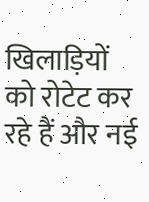खिलाड़ियों को रोटेट कर रहे हैं और नई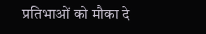प्रतिभाओं को मौका दे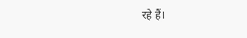रहे हैं।